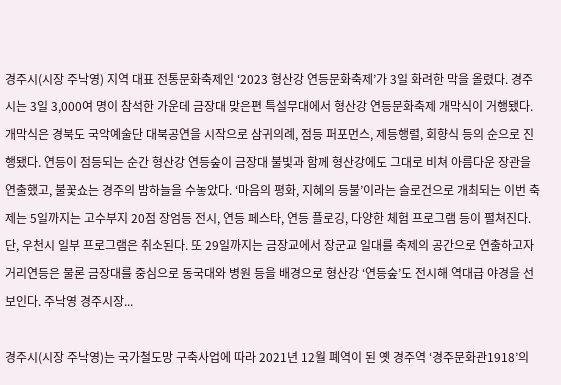경주시(시장 주낙영) 지역 대표 전통문화축제인 ‘2023 형산강 연등문화축제’가 3일 화려한 막을 올렸다. 경주시는 3일 3,000여 명이 참석한 가운데 금장대 맞은편 특설무대에서 형산강 연등문화축제 개막식이 거행됐다. 개막식은 경북도 국악예술단 대북공연을 시작으로 삼귀의례, 점등 퍼포먼스, 제등행렬, 회향식 등의 순으로 진행됐다. 연등이 점등되는 순간 형산강 연등숲이 금장대 불빛과 함께 형산강에도 그대로 비쳐 아름다운 장관을 연출했고, 불꽃쇼는 경주의 밤하늘을 수놓았다. ‘마음의 평화, 지혜의 등불’이라는 슬로건으로 개최되는 이번 축제는 5일까지는 고수부지 20점 장엄등 전시, 연등 페스타, 연등 플로깅, 다양한 체험 프로그램 등이 펼쳐진다. 단, 우천시 일부 프로그램은 취소된다. 또 29일까지는 금장교에서 장군교 일대를 축제의 공간으로 연출하고자 거리연등은 물론 금장대를 중심으로 동국대와 병원 등을 배경으로 형산강 ‘연등숲’도 전시해 역대급 야경을 선보인다. 주낙영 경주시장...

경주시(시장 주낙영)는 국가철도망 구축사업에 따라 2021년 12월 폐역이 된 옛 경주역 ‘경주문화관1918’의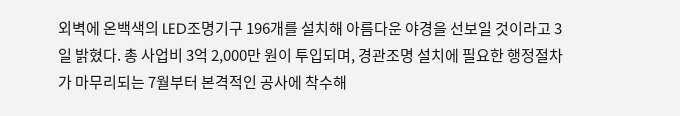외벽에 온백색의 LED조명기구 196개를 설치해 아름다운 야경을 선보일 것이라고 3일 밝혔다. 총 사업비 3억 2,000만 원이 투입되며, 경관조명 설치에 필요한 행정절차가 마무리되는 7월부터 본격적인 공사에 착수해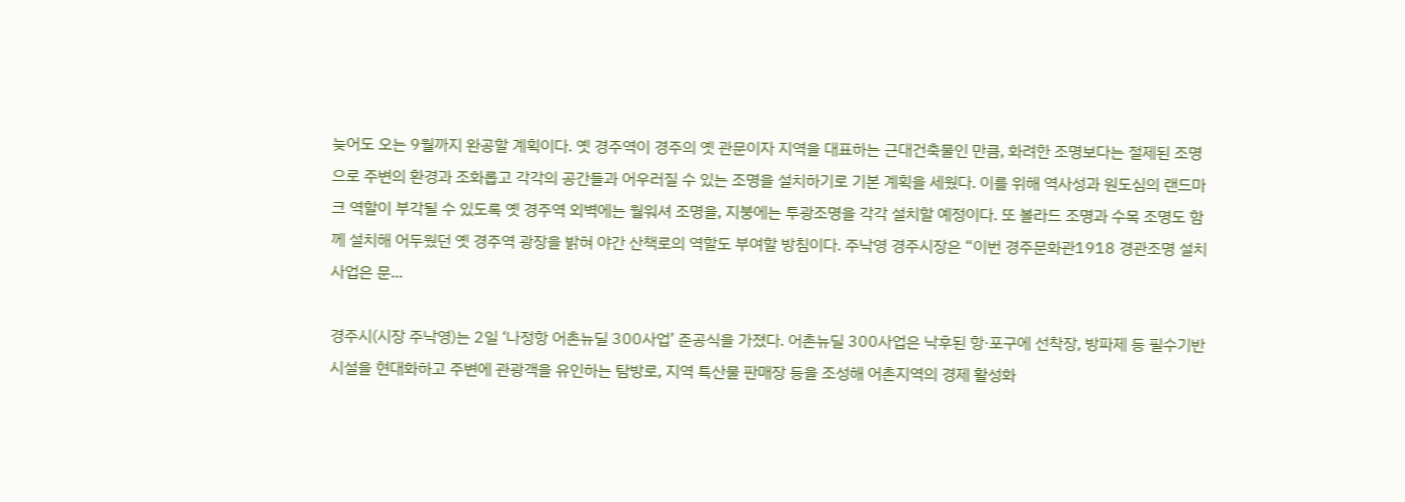늦어도 오는 9월까지 완공할 계획이다. 옛 경주역이 경주의 옛 관문이자 지역을 대표하는 근대건축물인 만큼, 화려한 조명보다는 절제된 조명으로 주변의 환경과 조화롭고 각각의 공간들과 어우러질 수 있는 조명을 설치하기로 기본 계획을 세웠다. 이를 위해 역사성과 원도심의 랜드마크 역할이 부각될 수 있도록 옛 경주역 외벽에는 월워셔 조명을, 지붕에는 투광조명을 각각 설치할 예정이다. 또 볼라드 조명과 수목 조명도 함께 설치해 어두웠던 옛 경주역 광장을 밝혀 야간 산책로의 역할도 부여할 방침이다. 주낙영 경주시장은 “이번 경주문화관1918 경관조명 설치 사업은 문...

경주시(시장 주낙영)는 2일 ‘나정항 어촌뉴딜 300사업’ 준공식을 가졌다. 어촌뉴딜 300사업은 낙후된 항·포구에 선착장, 방파제 등 필수기반 시설을 현대화하고 주변에 관광객을 유인하는 탐방로, 지역 특산물 판매장 등을 조성해 어촌지역의 경제 활성화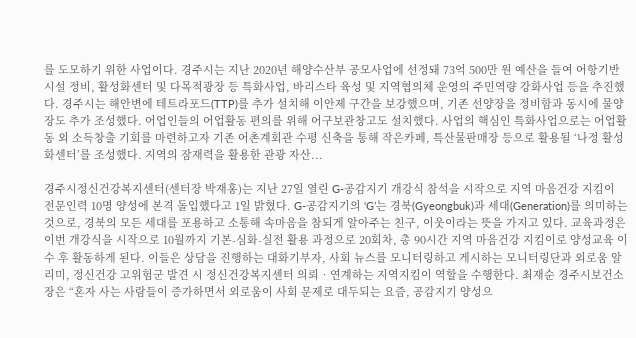를 도모하기 위한 사업이다. 경주시는 지난 2020년 해양수산부 공모사업에 선정돼 73억 500만 원 예산을 들여 어항기반시설 정비, 활성화센터 및 다목적광장 등 특화사업, 바리스타 육성 및 지역협의체 운영의 주민역량 강화사업 등을 추진했다. 경주시는 해안변에 테트라포드(TTP)를 추가 설치해 이안제 구간을 보강했으며, 기존 선양장을 정비함과 동시에 물양장도 추가 조성했다. 어업인들의 어업활동 편의를 위해 어구보관창고도 설치했다. 사업의 핵심인 특화사업으로는 어업활동 외 소득창출 기회를 마련하고자 기존 어촌계회관 수평 신축을 통해 작은카페, 특산물판매장 등으로 활용될 ‘나정 활성화센터’를 조성했다. 지역의 잠재력을 활용한 관광 자산...

경주시정신건강복지센터(센터장 박재홍)는 지난 27일 열린 G-공감지기 개강식 참석을 시작으로 지역 마음건강 지킴이 전문인력 10명 양성에 본격 돌입했다고 1일 밝혔다. G-공감지기의 ‘G’는 경북(Gyeongbuk)과 세대(Generation)를 의미하는 것으로, 경북의 모든 세대를 포용하고 소통해 속마음을 참되게 알아주는 친구, 이웃이라는 뜻을 가지고 있다. 교육과정은 이번 개강식을 시작으로 10월까지 기본-심화-실전 활용 과정으로 20회차, 총 90시간 지역 마음건강 지킴이로 양성교육 이수 후 활동하게 된다. 이들은 상담을 진행하는 대화기부자, 사회 뉴스를 모니터링하고 게시하는 모니터링단과 외로움 알리미, 정신건강 고위험군 발견 시 정신건강복지센터 의뢰‧연계하는 지역지킴이 역할을 수행한다. 최재순 경주시보건소장은 “혼자 사는 사람들이 증가하면서 외로움이 사회 문제로 대두되는 요즘, 공감지기 양성으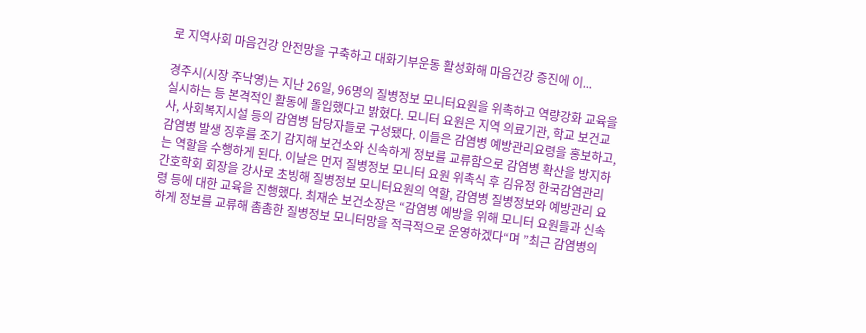로 지역사회 마음건강 안전망을 구축하고 대화기부운동 활성화해 마음건강 증진에 이...

경주시(시장 주낙영)는 지난 26일, 96명의 질병정보 모니터요원을 위촉하고 역량강화 교육을 실시하는 등 본격적인 활동에 돌입했다고 밝혔다. 모니터 요원은 지역 의료기관, 학교 보건교사, 사회복지시설 등의 감염병 담당자들로 구성됐다. 이들은 감염병 예방관리요령을 홍보하고, 감염병 발생 징후를 조기 감지해 보건소와 신속하게 정보를 교류함으로 감염병 확산을 방지하는 역할을 수행하게 된다. 이날은 먼저 질병정보 모니터 요원 위촉식 후 김유정 한국감염관리간호학회 회장을 강사로 초빙해 질병정보 모니터요원의 역할, 감염병 질병정보와 예방관리 요령 등에 대한 교육을 진행했다. 최재순 보건소장은 “감염병 예방을 위해 모니터 요원들과 신속하게 정보를 교류해 촘촘한 질병정보 모니터망을 적극적으로 운영하겠다“며 ”최근 감염병의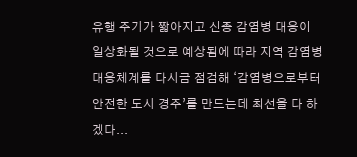유행 주기가 짧아지고 신종 감염병 대응이 일상화될 것으로 예상됨에 따라 지역 감염병 대응체계를 다시금 점검해 ‘감염병으로부터 안전한 도시 경주’를 만드는데 최선을 다 하겠다...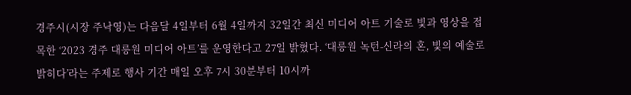경주시(시장 주낙영)는 다음달 4일부터 6월 4일까지 32일간 최신 미디어 아트 기술로 빛과 영상을 접목한 ‘2023 경주 대릉원 미디어 아트’를 운영한다고 27일 밝혔다. ‘대릉원 녹턴-신라의 혼, 빛의 예술로 밝히다’라는 주제로 행사 기간 매일 오후 7시 30분부터 10시까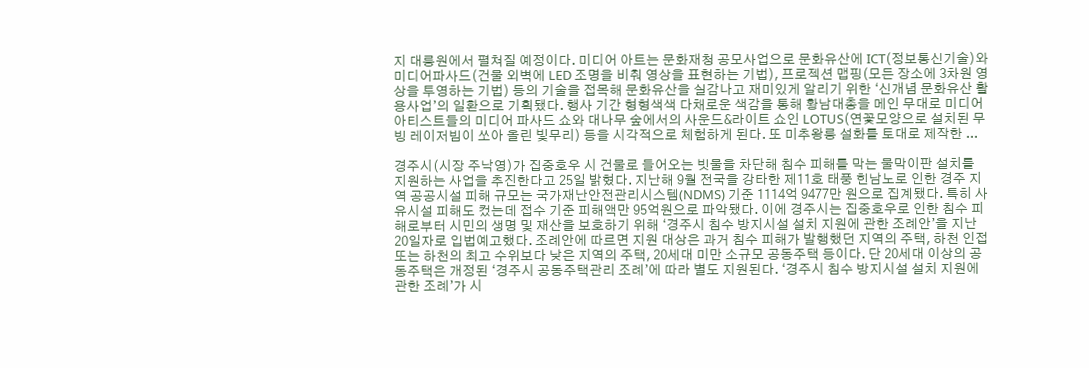지 대릉원에서 펼쳐질 예정이다. 미디어 아트는 문화재청 공모사업으로 문화유산에 ICT(정보통신기술)와 미디어파사드(건물 외벽에 LED 조명을 비춰 영상을 표현하는 기법), 프로젝션 맵핑(모든 장소에 3차원 영상을 투영하는 기법) 등의 기술을 접목해 문화유산을 실감나고 재미있게 알리기 위한 ‘신개념 문화유산 활용사업’의 일환으로 기획됐다. 행사 기간 형형색색 다채로운 색감을 통해 황남대총을 메인 무대로 미디어 아티스트들의 미디어 파사드 쇼와 대나무 숲에서의 사운드&라이트 쇼인 LOTUS(연꽃모양으로 설치된 무빙 레이저빔이 쏘아 올린 빛무리) 등을 시각적으로 체험하게 된다. 또 미추왕릉 설화를 토대로 제작한 ...

경주시(시장 주낙영)가 집중호우 시 건물로 들어오는 빗물을 차단해 침수 피해를 막는 물막이판 설치를 지원하는 사업을 추진한다고 25일 밝혔다. 지난해 9월 전국을 강타한 제11호 태풍 힌남노로 인한 경주 지역 공공시설 피해 규모는 국가재난안전관리시스템(NDMS) 기준 1114억 9477만 원으로 집계됐다. 특히 사유시설 피해도 컸는데 접수 기준 피해액만 95억원으로 파악됐다. 이에 경주시는 집중호우로 인한 침수 피해로부터 시민의 생명 및 재산을 보호하기 위해 ‘경주시 침수 방지시설 설치 지원에 관한 조례안’을 지난 20일자로 입법예고했다. 조례안에 따르면 지원 대상은 과거 침수 피해가 발행했던 지역의 주택, 하천 인접 또는 하천의 최고 수위보다 낮은 지역의 주택, 20세대 미만 소규모 공동주택 등이다. 단 20세대 이상의 공동주택은 개정된 ‘경주시 공동주택관리 조례’에 따라 별도 지원된다. ‘경주시 침수 방지시설 설치 지원에 관한 조례’가 시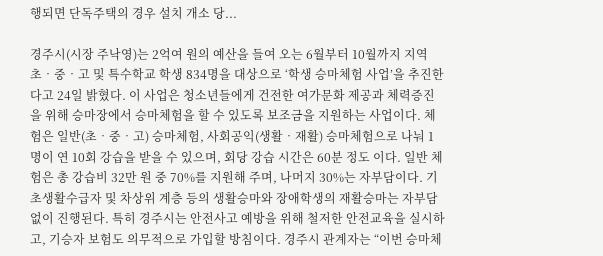행되면 단독주택의 경우 설치 개소 당...

경주시(시장 주낙영)는 2억여 원의 예산을 들여 오는 6월부터 10월까지 지역 초‧중‧고 및 특수학교 학생 834명을 대상으로 ‘학생 승마체험 사업’을 추진한다고 24일 밝혔다. 이 사업은 청소년들에게 건전한 여가문화 제공과 체력증진을 위해 승마장에서 승마체험을 할 수 있도록 보조금을 지원하는 사업이다. 체험은 일반(초‧중‧고) 승마체험, 사회공익(생활‧재활) 승마체험으로 나눠 1명이 연 10회 강습을 받을 수 있으며, 회당 강습 시간은 60분 정도 이다. 일반 체험은 총 강습비 32만 원 중 70%를 지원해 주며, 나머지 30%는 자부담이다. 기초생활수급자 및 차상위 계층 등의 생활승마와 장애학생의 재활승마는 자부담 없이 진행된다. 특히 경주시는 안전사고 예방을 위해 철저한 안전교육을 실시하고, 기승자 보험도 의무적으로 가입할 방침이다. 경주시 관계자는 “이번 승마체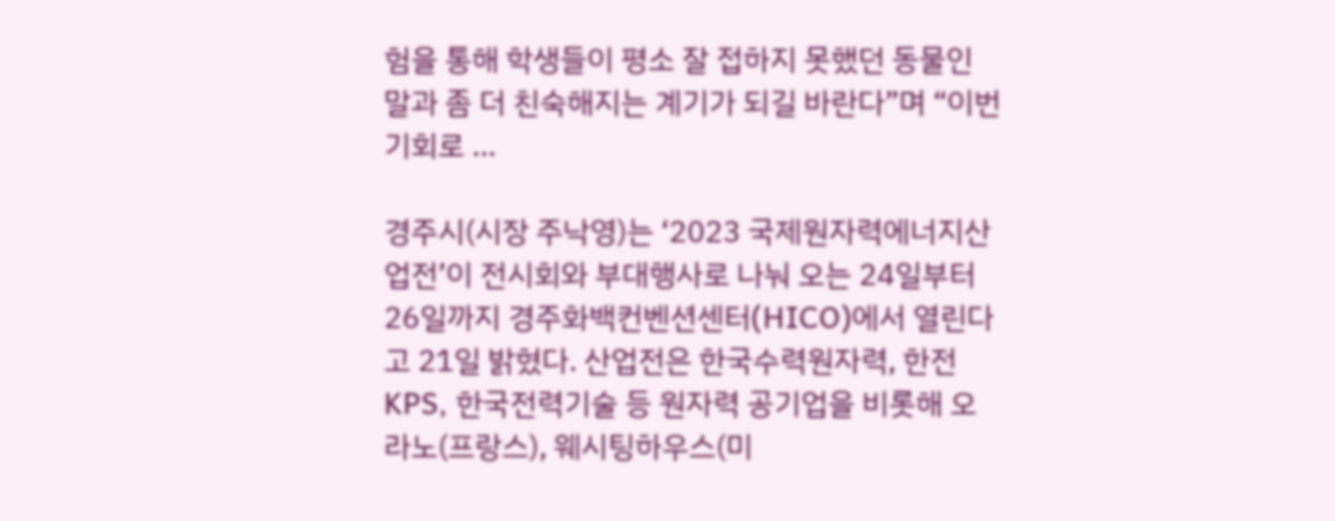험을 통해 학생들이 평소 잘 접하지 못했던 동물인 말과 좀 더 친숙해지는 계기가 되길 바란다”며 “이번 기회로 ...

경주시(시장 주낙영)는 ‘2023 국제원자력에너지산업전’이 전시회와 부대행사로 나눠 오는 24일부터 26일까지 경주화백컨벤션센터(HICO)에서 열린다고 21일 밝혔다. 산업전은 한국수력원자력, 한전KPS, 한국전력기술 등 원자력 공기업을 비롯해 오라노(프랑스), 웨시팅하우스(미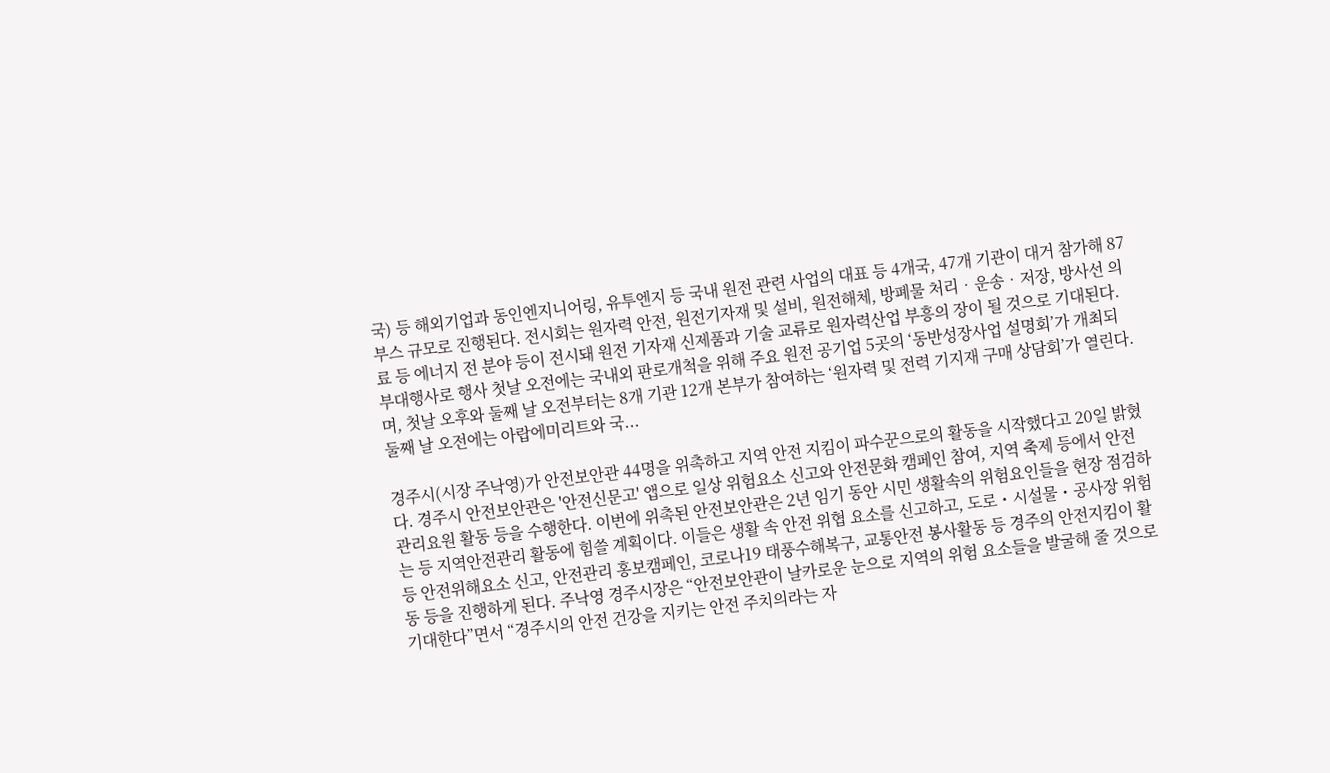국) 등 해외기업과 동인엔지니어링, 유투엔지 등 국내 원전 관련 사업의 대표 등 4개국, 47개 기관이 대거 참가해 87부스 규모로 진행된다. 전시회는 원자력 안전, 원전기자재 및 설비, 원전해체, 방폐물 처리‧운송‧저장, 방사선 의료 등 에너지 전 분야 등이 전시돼 원전 기자재 신제품과 기술 교류로 원자력산업 부흥의 장이 될 것으로 기대된다. 부대행사로 행사 첫날 오전에는 국내외 판로개척을 위해 주요 원전 공기업 5곳의 ‘동반성장사업 설명회’가 개최되며, 첫날 오후와 둘째 날 오전부터는 8개 기관 12개 본부가 참여하는 ‘원자력 및 전력 기지재 구매 상담회’가 열린다. 둘째 날 오전에는 아랍에미리트와 국...

경주시(시장 주낙영)가 안전보안관 44명을 위촉하고 지역 안전 지킴이 파수꾼으로의 활동을 시작했다고 20일 밝혔다. 경주시 안전보안관은 '안전신문고' 앱으로 일상 위험요소 신고와 안전문화 캠페인 참여, 지역 축제 등에서 안전관리요원 활동 등을 수행한다. 이번에 위촉된 안전보안관은 2년 임기 동안 시민 생활속의 위험요인들을 현장 점검하는 등 지역안전관리 활동에 힘쓸 계획이다. 이들은 생활 속 안전 위협 요소를 신고하고, 도로・시설물・공사장 위험 등 안전위해요소 신고, 안전관리 홍보캠페인, 코로나19 태풍수해복구, 교통안전 봉사활동 등 경주의 안전지킴이 활동 등을 진행하게 된다. 주낙영 경주시장은 “안전보안관이 날카로운 눈으로 지역의 위험 요소들을 발굴해 줄 것으로 기대한다”면서 “경주시의 안전 건강을 지키는 안전 주치의라는 자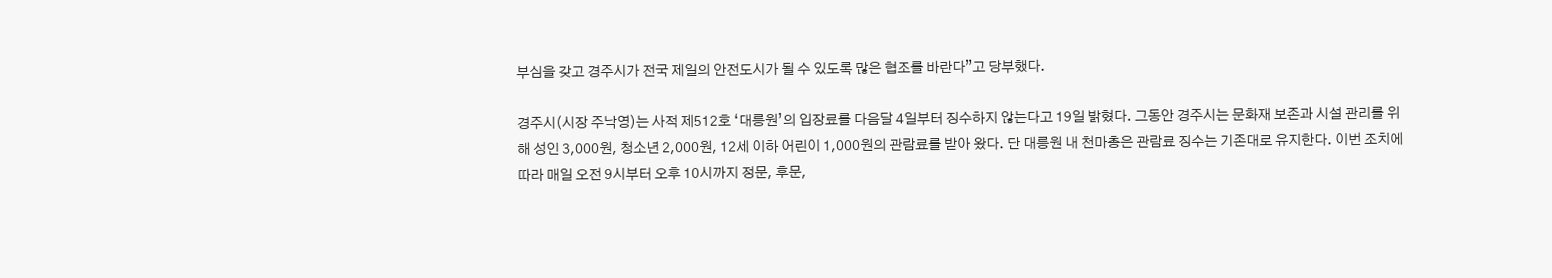부심을 갖고 경주시가 전국 제일의 안전도시가 될 수 있도록 많은 협조를 바란다”고 당부했다.

경주시(시장 주낙영)는 사적 제512호 ‘대릉원’의 입장료를 다음달 4일부터 징수하지 않는다고 19일 밝혔다. 그동안 경주시는 문화재 보존과 시설 관리를 위해 성인 3,000원, 청소년 2,000원, 12세 이하 어린이 1,000원의 관람료를 받아 왔다. 단 대릉원 내 천마총은 관람료 징수는 기존대로 유지한다. 이번 조치에 따라 매일 오전 9시부터 오후 10시까지 정문, 후문,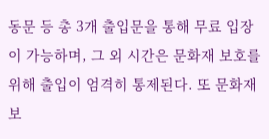동문 등 총 3개 출입문을 통해 무료 입장이 가능하며, 그 외 시간은 문화재 보호를 위해 출입이 엄격히 통제된다. 또 문화재 보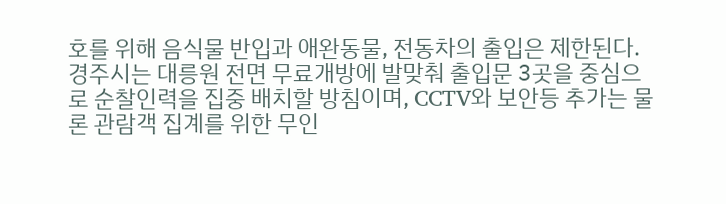호를 위해 음식물 반입과 애완동물, 전동차의 출입은 제한된다. 경주시는 대릉원 전면 무료개방에 발맞춰 출입문 3곳을 중심으로 순찰인력을 집중 배치할 방침이며, CCTV와 보안등 추가는 물론 관람객 집계를 위한 무인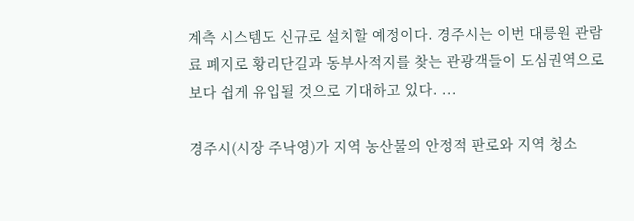계측 시스템도 신규로 설치할 예정이다. 경주시는 이번 대릉원 관람료 폐지로 황리단길과 동부사적지를 찾는 관광객들이 도심권역으로 보다 쉽게 유입될 것으로 기대하고 있다. ...

경주시(시장 주낙영)가 지역 농산물의 안정적 판로와 지역 청소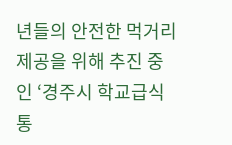년들의 안전한 먹거리 제공을 위해 추진 중인 ‘경주시 학교급식 통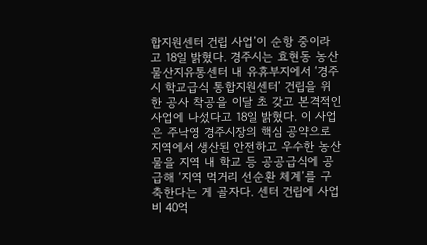합지원센터 건립 사업’이 순항 중이라고 18일 밝혔다. 경주시는 효현동 농산물산지유통센터 내 유휴부지에서 ‘경주시 학교급식 통합지원센터’ 건립을 위한 공사 착공을 이달 초 갖고 본격적인 사업에 나섰다고 18일 밝혔다. 이 사업은 주낙영 경주시장의 핵심 공약으로 지역에서 생산된 안전하고 우수한 농산물을 지역 내 학교 등 공공급식에 공급해 ‘지역 먹거리 선순환 체계’를 구축한다는 게 골자다. 센터 건립에 사업비 40억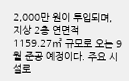2,000만 원이 투입되며, 지상 2층 연면적 1159.27㎡ 규모로 오는 9월 준공 예정이다. 주요 시설로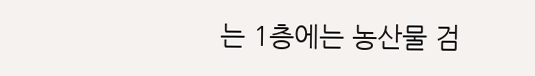는 1층에는 농산물 검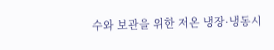수와 보관을 위한 저온 냉장·냉동시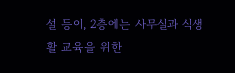설 등이, 2층에는 사무실과 식생활 교육을 위한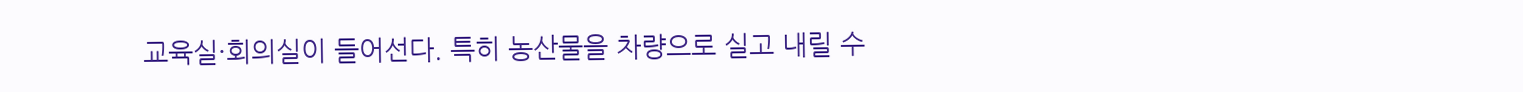교육실·회의실이 들어선다. 특히 농산물을 차량으로 실고 내릴 수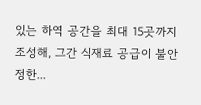있는 하역 공간을 최대 15곳까지 조성해, 그간 식재료 공급이 불안정한...